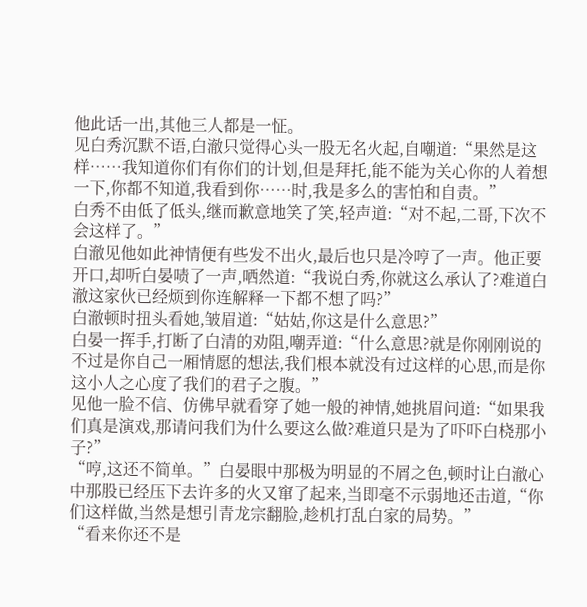他此话一出,其他三人都是一怔。
见白秀沉默不语,白澈只觉得心头一股无名火起,自嘲道:“果然是这样……我知道你们有你们的计划,但是拜托,能不能为关心你的人着想一下,你都不知道,我看到你……时,我是多么的害怕和自责。”
白秀不由低了低头,继而歉意地笑了笑,轻声道:“对不起,二哥,下次不会这样了。”
白澈见他如此神情便有些发不出火,最后也只是冷哼了一声。他正要开口,却听白晏啧了一声,哂然道:“我说白秀,你就这么承认了?难道白澈这家伙已经烦到你连解释一下都不想了吗?”
白澈顿时扭头看她,皱眉道:“姑姑,你这是什么意思?”
白晏一挥手,打断了白清的劝阻,嘲弄道:“什么意思?就是你刚刚说的不过是你自己一厢情愿的想法,我们根本就没有过这样的心思,而是你这小人之心度了我们的君子之腹。”
见他一脸不信、仿佛早就看穿了她一般的神情,她挑眉问道:“如果我们真是演戏,那请问我们为什么要这么做?难道只是为了吓吓白桡那小子?”
“哼,这还不简单。”白晏眼中那极为明显的不屑之色,顿时让白澈心中那股已经压下去许多的火又窜了起来,当即毫不示弱地还击道,“你们这样做,当然是想引青龙宗翻脸,趁机打乱白家的局势。”
“看来你还不是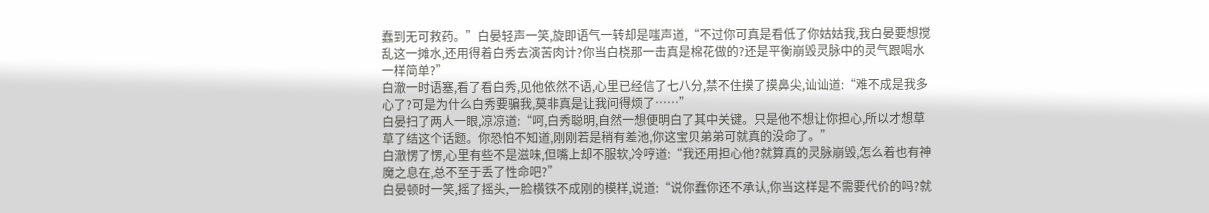蠢到无可救药。”白晏轻声一笑,旋即语气一转却是嗤声道,“不过你可真是看低了你姑姑我,我白晏要想搅乱这一摊水,还用得着白秀去演苦肉计?你当白桡那一击真是棉花做的?还是平衡崩毁灵脉中的灵气跟喝水一样简单?”
白澈一时语塞,看了看白秀,见他依然不语,心里已经信了七八分,禁不住摸了摸鼻尖,讪讪道:“难不成是我多心了?可是为什么白秀要骗我,莫非真是让我问得烦了……”
白晏扫了两人一眼,凉凉道:“呵,白秀聪明,自然一想便明白了其中关键。只是他不想让你担心,所以才想草草了结这个话题。你恐怕不知道,刚刚若是稍有差池,你这宝贝弟弟可就真的没命了。”
白澈愣了愣,心里有些不是滋味,但嘴上却不服软,冷哼道:“我还用担心他?就算真的灵脉崩毁,怎么着也有神魔之息在,总不至于丢了性命吧?”
白晏顿时一笑,摇了摇头,一脸横铁不成刚的模样,说道:“说你蠢你还不承认,你当这样是不需要代价的吗?就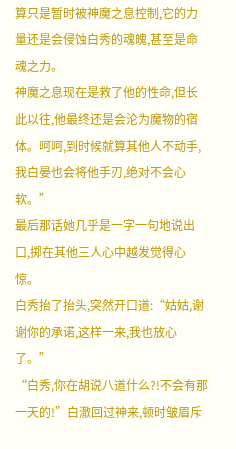算只是暂时被神魔之息控制,它的力量还是会侵蚀白秀的魂魄,甚至是命魂之力。
神魔之息现在是救了他的性命,但长此以往,他最终还是会沦为魔物的宿体。呵呵,到时候就算其他人不动手,我白晏也会将他手刃,绝对不会心软。”
最后那话她几乎是一字一句地说出口,掷在其他三人心中越发觉得心惊。
白秀抬了抬头,突然开口道:“姑姑,谢谢你的承诺,这样一来,我也放心了。”
“白秀,你在胡说八道什么?!不会有那一天的!”白澈回过神来,顿时皱眉斥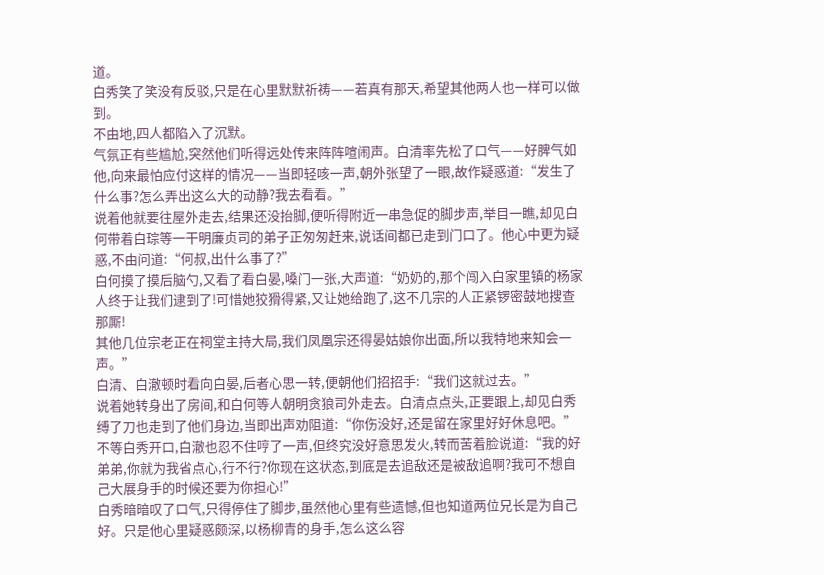道。
白秀笑了笑没有反驳,只是在心里默默祈祷——若真有那天,希望其他两人也一样可以做到。
不由地,四人都陷入了沉默。
气氛正有些尴尬,突然他们听得远处传来阵阵喧闹声。白清率先松了口气——好脾气如他,向来最怕应付这样的情况——当即轻咳一声,朝外张望了一眼,故作疑惑道:“发生了什么事?怎么弄出这么大的动静?我去看看。”
说着他就要往屋外走去,结果还没抬脚,便听得附近一串急促的脚步声,举目一瞧,却见白何带着白琮等一干明廉贞司的弟子正匆匆赶来,说话间都已走到门口了。他心中更为疑惑,不由问道:“何叔,出什么事了?”
白何摸了摸后脑勺,又看了看白晏,嗓门一张,大声道:“奶奶的,那个闯入白家里镇的杨家人终于让我们逮到了!可惜她狡猾得紧,又让她给跑了,这不几宗的人正紧锣密鼓地搜查那厮!
其他几位宗老正在祠堂主持大局,我们凤凰宗还得晏姑娘你出面,所以我特地来知会一声。”
白清、白澈顿时看向白晏,后者心思一转,便朝他们招招手:“我们这就过去。”
说着她转身出了房间,和白何等人朝明贪狼司外走去。白清点点头,正要跟上,却见白秀缚了刀也走到了他们身边,当即出声劝阻道:“你伤没好,还是留在家里好好休息吧。”
不等白秀开口,白澈也忍不住哼了一声,但终究没好意思发火,转而苦着脸说道:“我的好弟弟,你就为我省点心,行不行?你现在这状态,到底是去追敌还是被敌追啊?我可不想自己大展身手的时候还要为你担心!”
白秀暗暗叹了口气,只得停住了脚步,虽然他心里有些遗憾,但也知道两位兄长是为自己好。只是他心里疑惑颇深,以杨柳青的身手,怎么这么容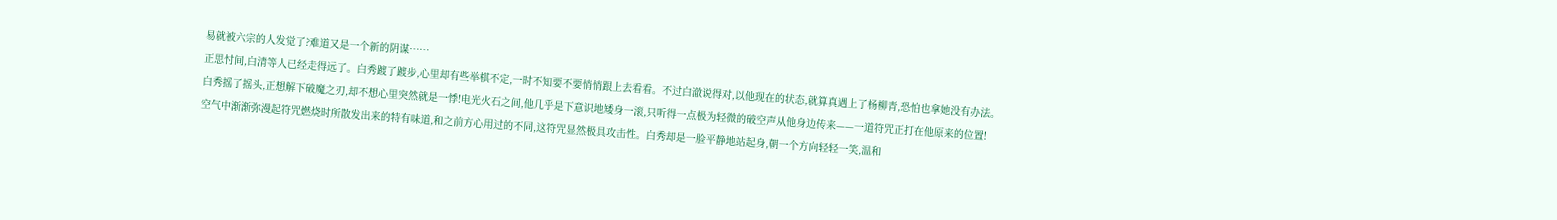易就被六宗的人发觉了?难道又是一个新的阴谋……
正思忖间,白清等人已经走得远了。白秀踱了踱步,心里却有些举棋不定,一时不知要不要悄悄跟上去看看。不过白澈说得对,以他现在的状态,就算真遇上了杨柳青,恐怕也拿她没有办法。
白秀摇了摇头,正想解下破魔之刃,却不想心里突然就是一悸!电光火石之间,他几乎是下意识地矮身一滚,只听得一点极为轻微的破空声从他身边传来——一道符咒正打在他原来的位置!
空气中渐渐弥漫起符咒燃烧时所散发出来的特有味道,和之前方心用过的不同,这符咒显然极具攻击性。白秀却是一脸平静地站起身,朝一个方向轻轻一笑,温和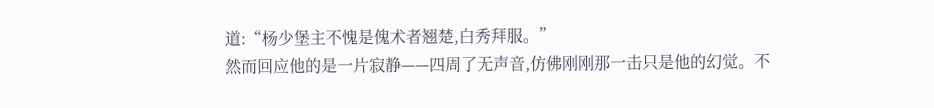道:“杨少堡主不愧是傀术者翘楚,白秀拜服。”
然而回应他的是一片寂静——四周了无声音,仿佛刚刚那一击只是他的幻觉。不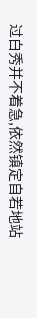过白秀并不着急,依然镇定自若地站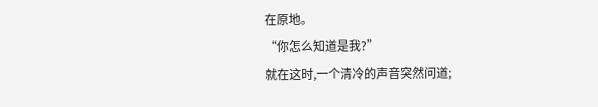在原地。
“你怎么知道是我?”
就在这时,一个清冷的声音突然问道;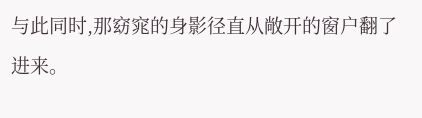与此同时,那窈窕的身影径直从敞开的窗户翻了进来。